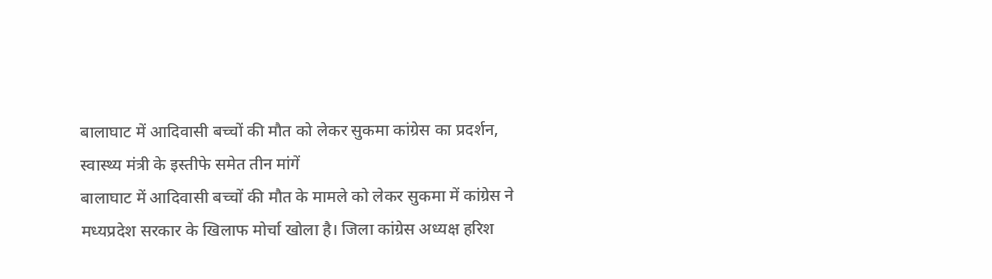बालाघाट में आदिवासी बच्चों की मौत को लेकर सुकमा कांग्रेस का प्रदर्शन, स्वास्थ्य मंत्री के इस्तीफे समेत तीन मांगें
बालाघाट में आदिवासी बच्चों की मौत के मामले को लेकर सुकमा में कांग्रेस ने मध्यप्रदेश सरकार के खिलाफ मोर्चा खोला है। जिला कांग्रेस अध्यक्ष हरिश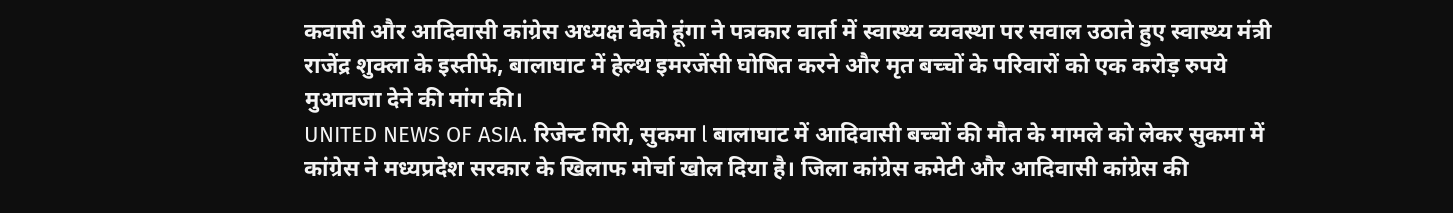कवासी और आदिवासी कांग्रेस अध्यक्ष वेको हूंगा ने पत्रकार वार्ता में स्वास्थ्य व्यवस्था पर सवाल उठाते हुए स्वास्थ्य मंत्री राजेंद्र शुक्ला के इस्तीफे, बालाघाट में हेल्थ इमरजेंसी घोषित करने और मृत बच्चों के परिवारों को एक करोड़ रुपये मुआवजा देने की मांग की।
UNITED NEWS OF ASIA. रिजेन्ट गिरी, सुकमा l बालाघाट में आदिवासी बच्चों की मौत के मामले को लेकर सुकमा में कांग्रेस ने मध्यप्रदेश सरकार के खिलाफ मोर्चा खोल दिया है। जिला कांग्रेस कमेटी और आदिवासी कांग्रेस की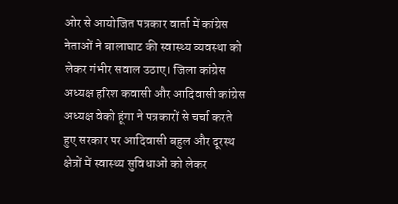ओर से आयोजित पत्रकार वार्ता में कांग्रेस नेताओं ने बालाघाट की स्वास्थ्य व्यवस्था को लेकर गंभीर सवाल उठाए। जिला कांग्रेस अध्यक्ष हरिश कवासी और आदिवासी कांग्रेस अध्यक्ष वेको हूंगा ने पत्रकारों से चर्चा करते हुए सरकार पर आदिवासी बहुल और दूरस्थ क्षेत्रों में स्वास्थ्य सुविधाओं को लेकर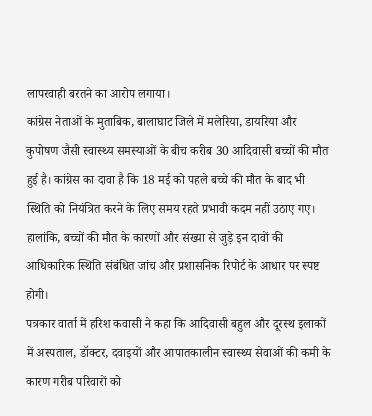लापरवाही बरतने का आरोप लगाया।
कांग्रेस नेताओं के मुताबिक, बालाघाट जिले में मलेरिया, डायरिया और कुपोषण जैसी स्वास्थ्य समस्याओं के बीच करीब 30 आदिवासी बच्चों की मौत हुई है। कांग्रेस का दावा है कि 18 मई को पहले बच्चे की मौत के बाद भी स्थिति को नियंत्रित करने के लिए समय रहते प्रभावी कदम नहीं उठाए गए। हालांकि, बच्चों की मौत के कारणों और संख्या से जुड़े इन दावों की आधिकारिक स्थिति संबंधित जांच और प्रशासनिक रिपोर्ट के आधार पर स्पष्ट होगी।
पत्रकार वार्ता में हरिश कवासी ने कहा कि आदिवासी बहुल और दूरस्थ इलाकों में अस्पताल, डॉक्टर, दवाइयों और आपातकालीन स्वास्थ्य सेवाओं की कमी के कारण गरीब परिवारों को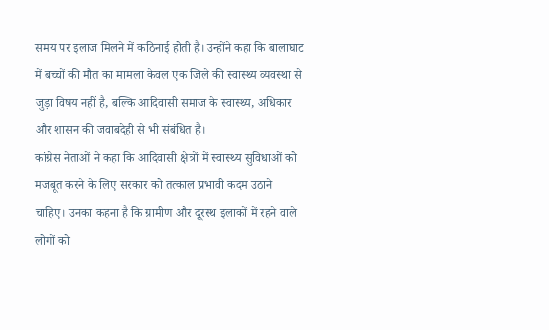समय पर इलाज मिलने में कठिनाई होती है। उन्होंने कहा कि बालाघाट में बच्चों की मौत का मामला केवल एक जिले की स्वास्थ्य व्यवस्था से जुड़ा विषय नहीं है, बल्कि आदिवासी समाज के स्वास्थ्य, अधिकार और शासन की जवाबदेही से भी संबंधित है।
कांग्रेस नेताओं ने कहा कि आदिवासी क्षेत्रों में स्वास्थ्य सुविधाओं को मजबूत करने के लिए सरकार को तत्काल प्रभावी कदम उठाने चाहिए। उनका कहना है कि ग्रामीण और दूरस्थ इलाकों में रहने वाले लोगों को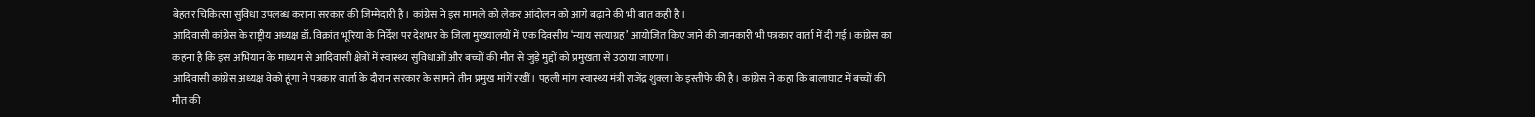बेहतर चिकित्सा सुविधा उपलब्ध कराना सरकार की जिम्मेदारी है। कांग्रेस ने इस मामले को लेकर आंदोलन को आगे बढ़ाने की भी बात कही है।
आदिवासी कांग्रेस के राष्ट्रीय अध्यक्ष डॉ. विक्रांत भूरिया के निर्देश पर देशभर के जिला मुख्यालयों में एक दिवसीय ‘न्याय सत्याग्रह’ आयोजित किए जाने की जानकारी भी पत्रकार वार्ता में दी गई। कांग्रेस का कहना है कि इस अभियान के माध्यम से आदिवासी क्षेत्रों में स्वास्थ्य सुविधाओं और बच्चों की मौत से जुड़े मुद्दों को प्रमुखता से उठाया जाएगा।
आदिवासी कांग्रेस अध्यक्ष वेको हूंगा ने पत्रकार वार्ता के दौरान सरकार के सामने तीन प्रमुख मांगें रखीं। पहली मांग स्वास्थ्य मंत्री राजेंद्र शुक्ला के इस्तीफे की है। कांग्रेस ने कहा कि बालाघाट में बच्चों की मौत की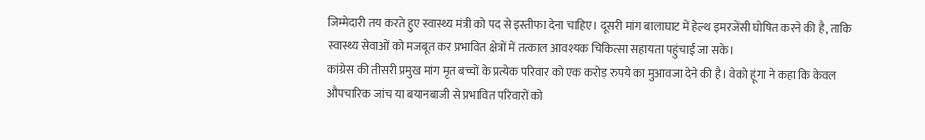जिम्मेदारी तय करते हुए स्वास्थ्य मंत्री को पद से इस्तीफा देना चाहिए। दूसरी मांग बालाघाट में हेल्थ इमरजेंसी घोषित करने की है, ताकि स्वास्थ्य सेवाओं को मजबूत कर प्रभावित क्षेत्रों में तत्काल आवश्यक चिकित्सा सहायता पहुंचाई जा सके।
कांग्रेस की तीसरी प्रमुख मांग मृत बच्चों के प्रत्येक परिवार को एक करोड़ रुपये का मुआवजा देने की है। वेको हूंगा ने कहा कि केवल औपचारिक जांच या बयानबाजी से प्रभावित परिवारों को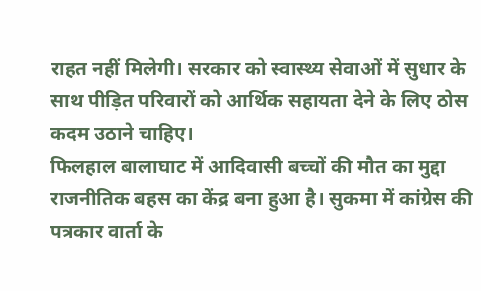राहत नहीं मिलेगी। सरकार को स्वास्थ्य सेवाओं में सुधार के साथ पीड़ित परिवारों को आर्थिक सहायता देने के लिए ठोस कदम उठाने चाहिए।
फिलहाल बालाघाट में आदिवासी बच्चों की मौत का मुद्दा राजनीतिक बहस का केंद्र बना हुआ है। सुकमा में कांग्रेस की पत्रकार वार्ता के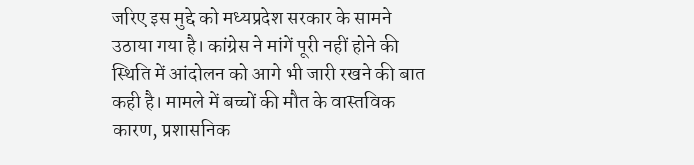जरिए इस मुद्दे को मध्यप्रदेश सरकार के सामने उठाया गया है। कांग्रेस ने मांगें पूरी नहीं होने की स्थिति में आंदोलन को आगे भी जारी रखने की बात कही है। मामले में बच्चों की मौत के वास्तविक कारण, प्रशासनिक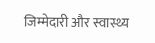जिम्मेदारी और स्वास्थ्य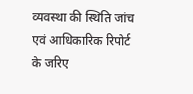व्यवस्था की स्थिति जांच एवं आधिकारिक रिपोर्ट के जरिए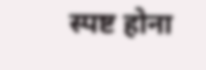स्पष्ट होना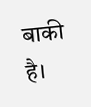बाकी है।